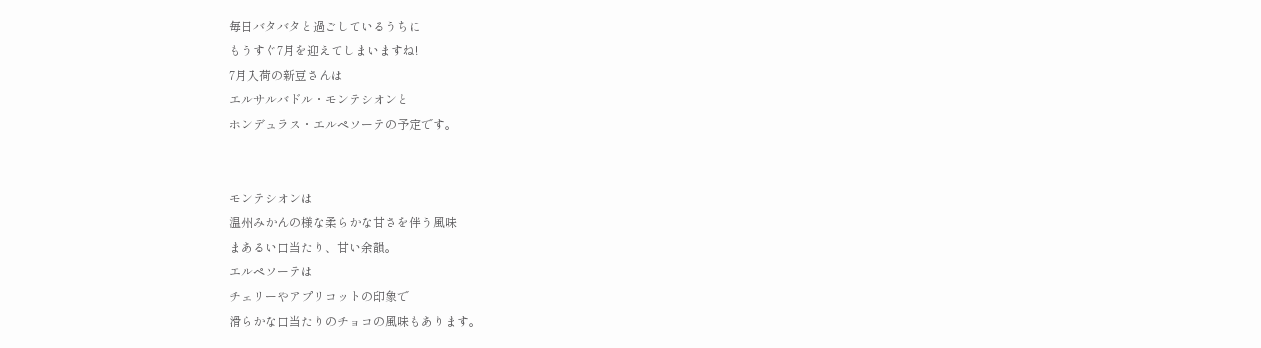毎日バタバタと過ごしているうちに
もうすぐ7月を迎えてしまいますね!
7月入荷の新豆さんは
エルサルバドル・モンテシオンと
ホンデュラス・エルペソーテの予定です。


モンテシオンは
温州みかんの様な柔らかな甘さを伴う風味
まあるい口当たり、甘い余韻。
エルペソーテは
チェリーやアプリコットの印象で
滑らかな口当たりのチョコの風味もあります。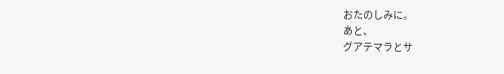おたのしみに。
あと、
グアテマラとサ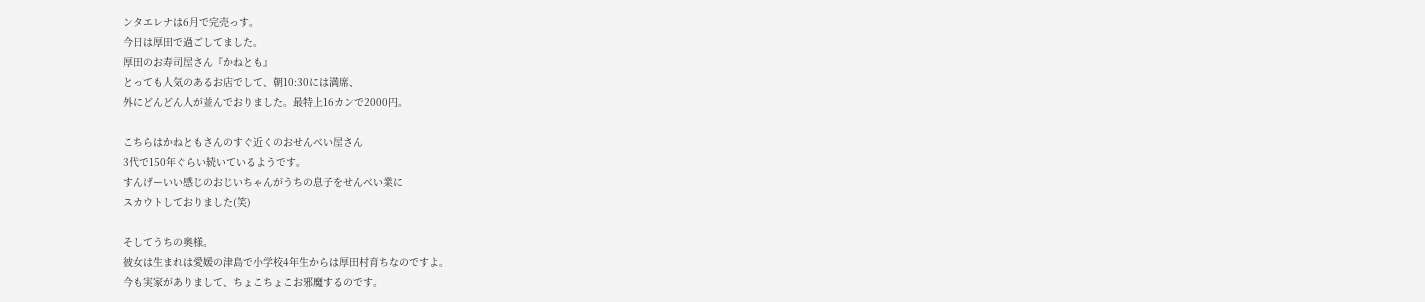ンタエレナは6月で完売っす。
今日は厚田で過ごしてました。
厚田のお寿司屋さん『かねとも』
とっても人気のあるお店でして、朝10:30には満席、
外にどんどん人が並んでおりました。最特上16カンで2000円。

こちらはかねともさんのすぐ近くのおせんべい屋さん
3代で150年ぐらい続いているようです。
すんげーいい感じのおじいちゃんがうちの息子をせんべい業に
スカウトしておりました(笑)

そしてうちの奥様。
彼女は生まれは愛媛の津島で小学校4年生からは厚田村育ちなのですよ。
今も実家がありまして、ちょこちょこお邪魔するのです。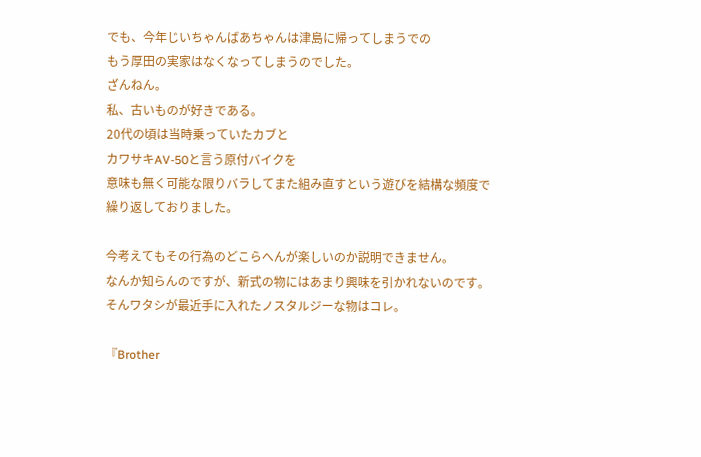でも、今年じいちゃんばあちゃんは津島に帰ってしまうでの
もう厚田の実家はなくなってしまうのでした。
ざんねん。
私、古いものが好きである。
20代の頃は当時乗っていたカブと
カワサキAV-50と言う原付バイクを
意味も無く可能な限りバラしてまた組み直すという遊びを結構な頻度で
繰り返しておりました。

今考えてもその行為のどこらへんが楽しいのか説明できません。
なんか知らんのですが、新式の物にはあまり興味を引かれないのです。
そんワタシが最近手に入れたノスタルジーな物はコレ。

『Brother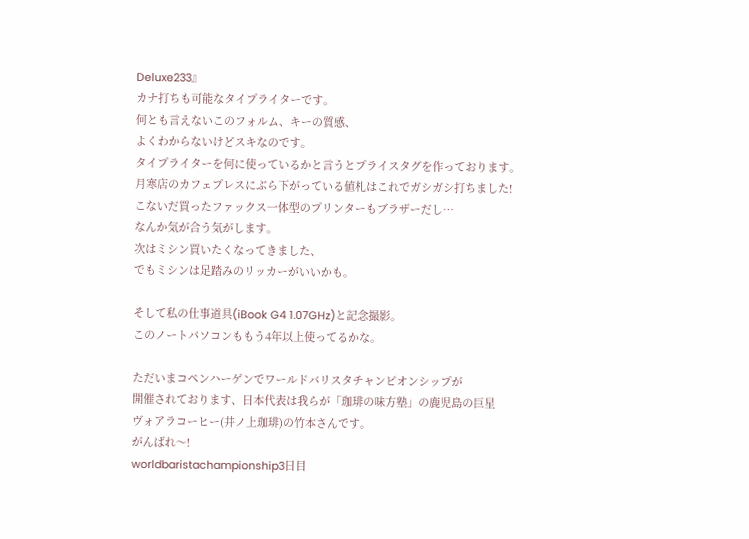Deluxe233』
カナ打ちも可能なタイプライターです。
何とも言えないこのフォルム、キーの質感、
よくわからないけどスキなのです。
タイプライターを何に使っているかと言うとプライスタグを作っております。
月寒店のカフェプレスにぶら下がっている値札はこれでガシガシ打ちました!
こないだ買ったファックス一体型のプリンターもブラザーだし…
なんか気が合う気がします。
次はミシン買いたくなってきました、
でもミシンは足踏みのリッカーがいいかも。

そして私の仕事道具(iBook G4 1.07GHz)と記念撮影。
このノートパソコンももう4年以上使ってるかな。

ただいまコペンハーゲンでワールドバリスタチャンピオンシップが
開催されております、日本代表は我らが「珈琲の味方塾」の鹿児島の巨星
ヴォアラコーヒー(井ノ上珈琲)の竹本さんです。
がんばれ〜!
worldbaristachampionship3日目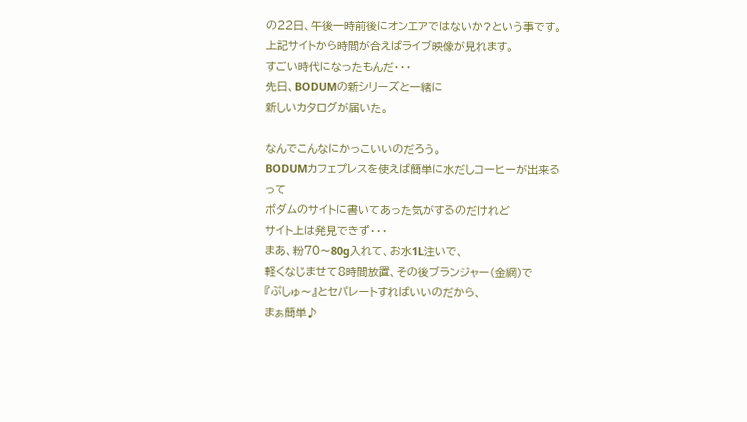の22日、午後一時前後にオンエアではないか?という事です。
上記サイトから時間が合えばライブ映像が見れます。
すごい時代になったもんだ・・・
先日、BODUMの新シリーズと一緒に
新しいカタログが届いた。

なんでこんなにかっこいいのだろう。
BODUMカフェプレスを使えば簡単に水だしコーヒーが出来るって
ボダムのサイトに書いてあった気がするのだけれど
サイト上は発見できず・・・
まあ、粉70〜80g入れて、お水1L注いで、
軽くなじませて8時間放置、その後ブランジャー(金網)で
『ぷしゅ〜』とセパレートすればいいのだから、
まぁ簡単♪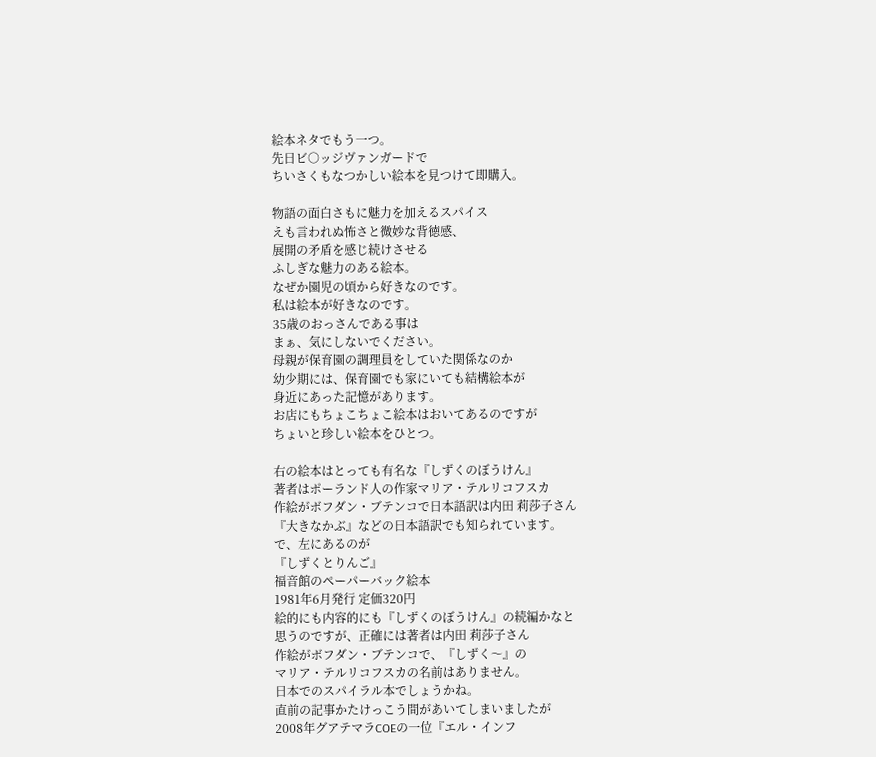絵本ネタでもう一つ。
先日ビ○ッジヴァンガードで
ちいさくもなつかしい絵本を見つけて即購入。

物語の面白さもに魅力を加えるスパイス
えも言われぬ怖さと微妙な背徳感、
展開の矛盾を感じ続けさせる
ふしぎな魅力のある絵本。
なぜか園児の頃から好きなのです。
私は絵本が好きなのです。
35歳のおっさんである事は
まぁ、気にしないでください。
母親が保育園の調理員をしていた関係なのか
幼少期には、保育園でも家にいても結構絵本が
身近にあった記憶があります。
お店にもちょこちょこ絵本はおいてあるのですが
ちょいと珍しい絵本をひとつ。

右の絵本はとっても有名な『しずくのぼうけん』
著者はポーランド人の作家マリア・テルリコフスカ
作絵がボフダン・ブテンコで日本語訳は内田 莉莎子さん
『大きなかぶ』などの日本語訳でも知られています。
で、左にあるのが
『しずくとりんご』
福音館のペーパーバック絵本
1981年6月発行 定価320円
絵的にも内容的にも『しずくのぼうけん』の続編かなと
思うのですが、正確には著者は内田 莉莎子さん
作絵がボフダン・ブテンコで、『しずく〜』の
マリア・テルリコフスカの名前はありません。
日本でのスパイラル本でしょうかね。
直前の記事かたけっこう間があいてしまいましたが
2008年グアテマラCOEの一位『エル・インフ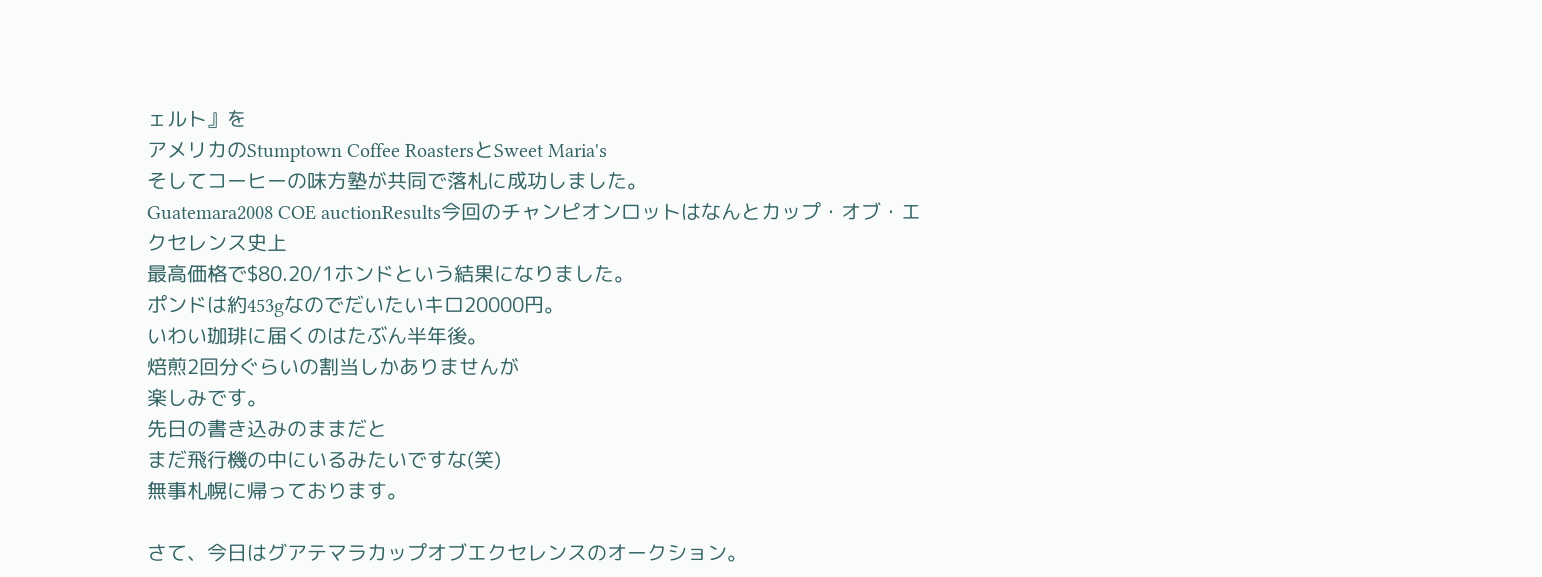ェルト』を
アメリカのStumptown Coffee RoastersとSweet Maria's
そしてコーヒーの味方塾が共同で落札に成功しました。
Guatemara2008 COE auctionResults今回のチャンピオンロットはなんとカップ・オブ・エクセレンス史上
最高価格で$80.20/1ホンドという結果になりました。
ポンドは約453gなのでだいたいキロ20000円。
いわい珈琲に届くのはたぶん半年後。
焙煎2回分ぐらいの割当しかありませんが
楽しみです。
先日の書き込みのままだと
まだ飛行機の中にいるみたいですな(笑)
無事札幌に帰っております。

さて、今日はグアテマラカップオブエクセレンスのオークション。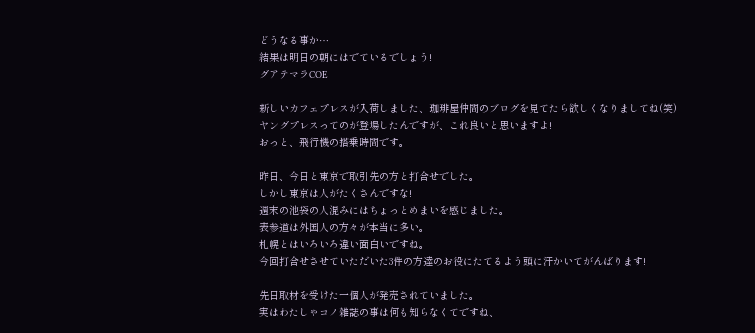どうなる事か…
結果は明日の朝にはでているでしょう!
グアテマラCOE

新しいカフェプレスが入荷しました、珈琲屋仲間のブログを見てたら欲しくなりましてね(笑)
ヤングプレスってのが登場したんですが、これ良いと思いますよ!
おっと、飛行機の搭乗時間です。

昨日、今日と東京で取引先の方と打合せでした。
しかし東京は人がたくさんですな!
週末の池袋の人混みにはちょっとめまいを感じました。
表参道は外国人の方々が本当に多い。
札幌とはいろいろ違い面白いですね。
今回打合せさせていただいた3件の方達のお役にたてるよう頭に汗かいてがんばります!

先日取材を受けた一個人が発売されていました。
実はわたしゃコノ雑誌の事は何も知らなくてですね、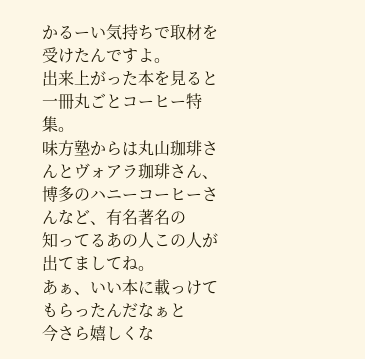かるーい気持ちで取材を受けたんですよ。
出来上がった本を見ると一冊丸ごとコーヒー特集。
味方塾からは丸山珈琲さんとヴォアラ珈琲さん、
博多のハニーコーヒーさんなど、有名著名の
知ってるあの人この人が出てましてね。
あぁ、いい本に載っけてもらったんだなぁと
今さら嬉しくな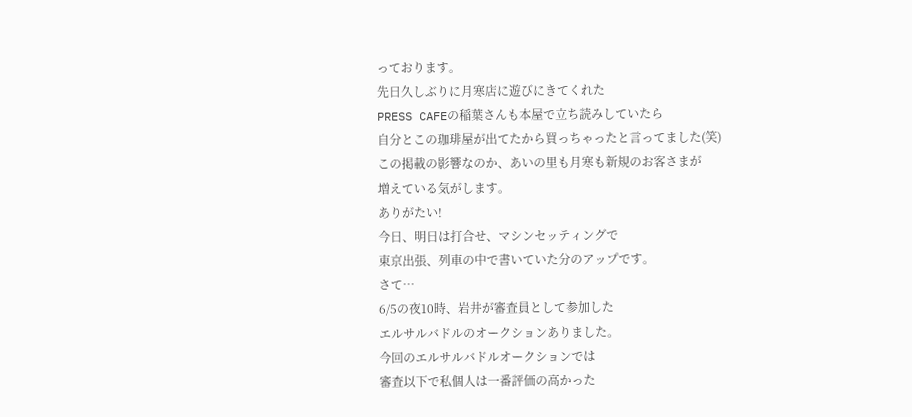っております。
先日久しぶりに月寒店に遊びにきてくれた
PRESS CAFEの稲葉さんも本屋で立ち読みしていたら
自分とこの珈琲屋が出てたから買っちゃったと言ってました(笑)
この掲載の影響なのか、あいの里も月寒も新規のお客さまが
増えている気がします。
ありがたい!
今日、明日は打合せ、マシンセッティングで
東京出張、列車の中で書いていた分のアップです。
さて…
6/5の夜10時、岩井が審査員として参加した
エルサルバドルのオークションありました。
今回のエルサルバドルオークションでは
審査以下で私個人は一番評価の高かった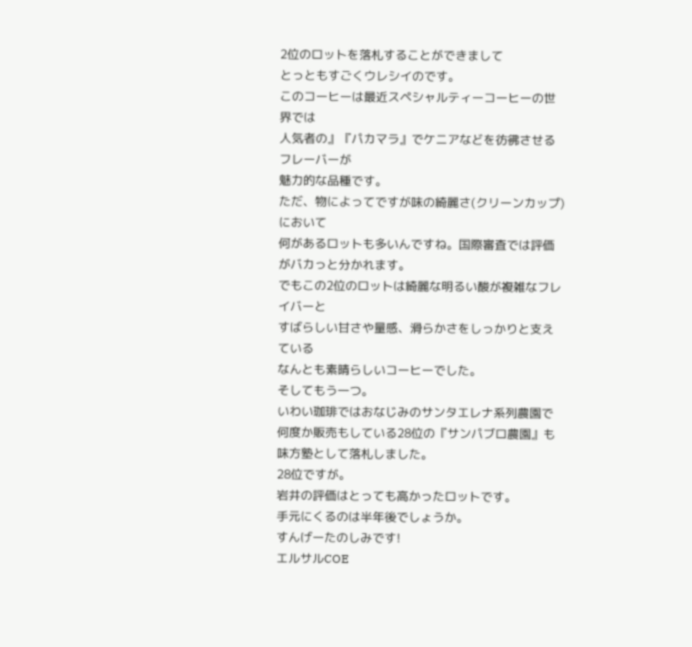2位のロットを落札することができまして
とっともすごくウレシイのです。
このコーヒーは最近スペシャルティーコーヒーの世界では
人気者の』『パカマラ』でケニアなどを彷彿させるフレーバーが
魅力的な品種です。
ただ、物によってですが味の綺麗さ(クリーンカップ)において
何があるロットも多いんですね。国際審査では評価がバカっと分かれます。
でもこの2位のロットは綺麗な明るい酸が複雑なフレイバーと
すばらしい甘さや量感、滑らかさをしっかりと支えている
なんとも素晴らしいコーヒーでした。
そしてもう一つ。
いわい珈琲ではおなじみのサンタエレナ系列農園で
何度か販売もしている28位の『サンパブロ農園』も
味方塾として落札しました。
28位ですが。
岩井の評価はとっても高かったロットです。
手元にくるのは半年後でしょうか。
すんげーたのしみです!
エルサルCOE